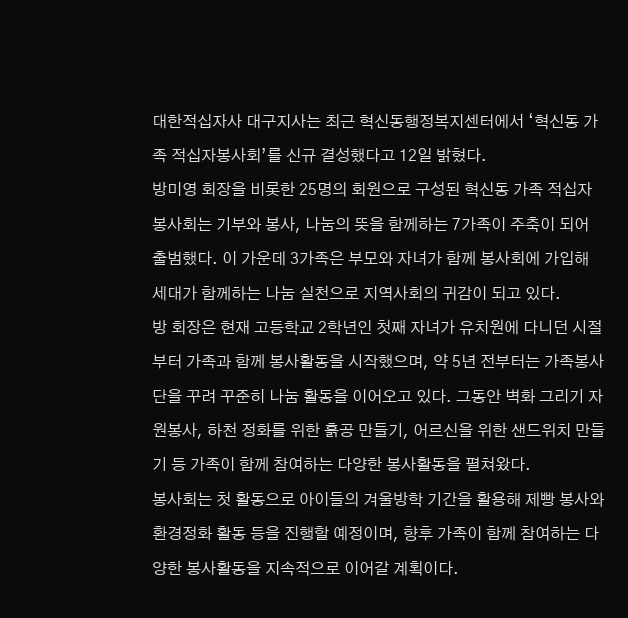대한적십자사 대구지사는 최근 혁신동행정복지센터에서 ‘혁신동 가족 적십자봉사회’를 신규 결성했다고 12일 밝혔다.
방미영 회장을 비롯한 25명의 회원으로 구성된 혁신동 가족 적십자봉사회는 기부와 봉사, 나눔의 뜻을 함께하는 7가족이 주축이 되어 출범했다. 이 가운데 3가족은 부모와 자녀가 함께 봉사회에 가입해 세대가 함께하는 나눔 실천으로 지역사회의 귀감이 되고 있다.
방 회장은 현재 고등학교 2학년인 첫째 자녀가 유치원에 다니던 시절부터 가족과 함께 봉사활동을 시작했으며, 약 5년 전부터는 가족봉사단을 꾸려 꾸준히 나눔 활동을 이어오고 있다. 그동안 벽화 그리기 자원봉사, 하천 정화를 위한 흙공 만들기, 어르신을 위한 샌드위치 만들기 등 가족이 함께 참여하는 다양한 봉사활동을 펼쳐왔다.
봉사회는 첫 활동으로 아이들의 겨울방학 기간을 활용해 제빵 봉사와 환경정화 활동 등을 진행할 예정이며, 향후 가족이 함께 참여하는 다양한 봉사활동을 지속적으로 이어갈 계획이다.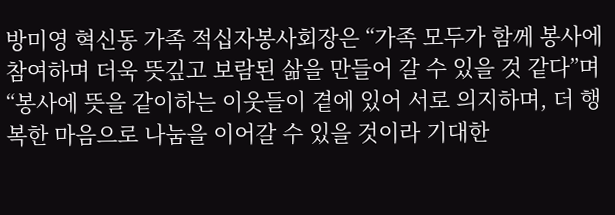방미영 혁신동 가족 적십자봉사회장은 “가족 모두가 함께 봉사에 참여하며 더욱 뜻깊고 보람된 삶을 만들어 갈 수 있을 것 같다”며 “봉사에 뜻을 같이하는 이웃들이 곁에 있어 서로 의지하며, 더 행복한 마음으로 나눔을 이어갈 수 있을 것이라 기대한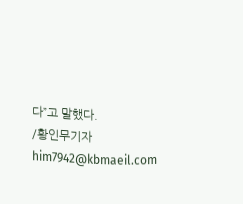다”고 말했다.
/황인무기자 him7942@kbmaeil.com